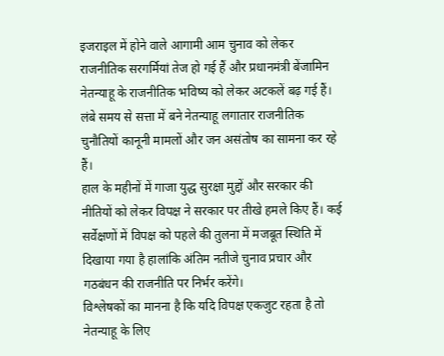इजराइल में होने वाले आगामी आम चुनाव को लेकर राजनीतिक सरगर्मियां तेज हो गई हैं और प्रधानमंत्री बेंजामिन नेतन्याहू के राजनीतिक भविष्य को लेकर अटकलें बढ़ गई हैं। लंबे समय से सत्ता में बने नेतन्याहू लगातार राजनीतिक चुनौतियों कानूनी मामलों और जन असंतोष का सामना कर रहे हैं।
हाल के महीनों में गाजा युद्ध सुरक्षा मुद्दों और सरकार की नीतियों को लेकर विपक्ष ने सरकार पर तीखे हमले किए हैं। कई सर्वेक्षणों में विपक्ष को पहले की तुलना में मजबूत स्थिति में दिखाया गया है हालांकि अंतिम नतीजे चुनाव प्रचार और गठबंधन की राजनीति पर निर्भर करेंगे।
विश्लेषकों का मानना है कि यदि विपक्ष एकजुट रहता है तो नेतन्याहू के लिए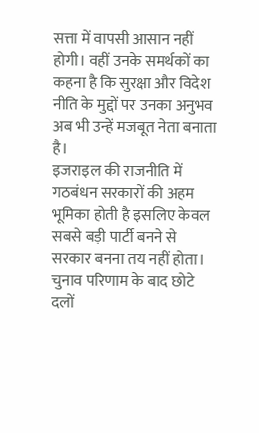सत्ता में वापसी आसान नहीं होगी। वहीं उनके समर्थकों का कहना है कि सुरक्षा और विदेश नीति के मुद्दों पर उनका अनुभव अब भी उन्हें मजबूत नेता बनाता है।
इजराइल की राजनीति में गठबंधन सरकारों की अहम भूमिका होती है इसलिए केवल सबसे बड़ी पार्टी बनने से सरकार बनना तय नहीं होता। चुनाव परिणाम के बाद छोटे दलों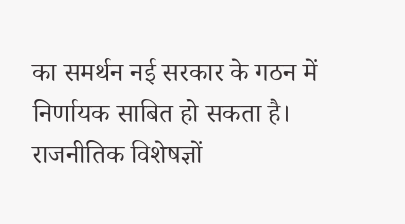का समर्थन नई सरकार के गठन में निर्णायक साबित हो सकता है।
राजनीतिक विशेषज्ञों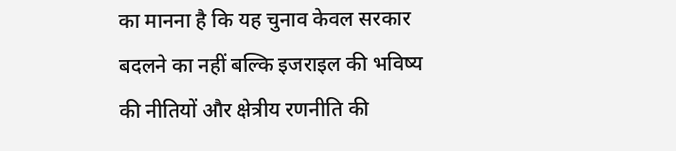का मानना है कि यह चुनाव केवल सरकार बदलने का नहीं बल्कि इजराइल की भविष्य की नीतियों और क्षेत्रीय रणनीति की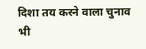दिशा तय करने वाला चुनाव भी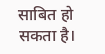साबित हो सकता है।